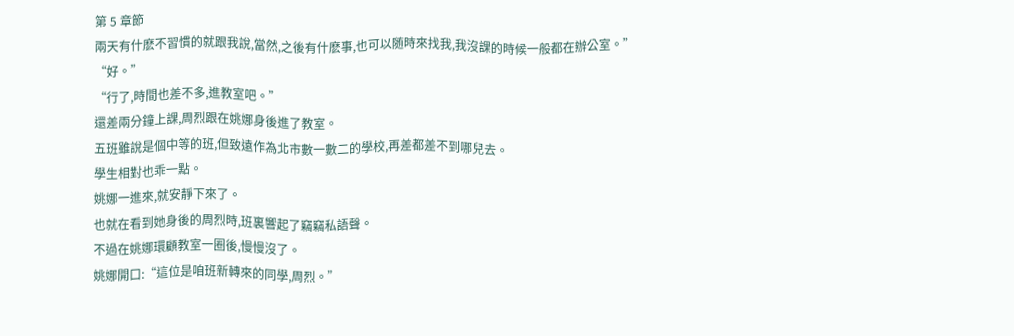第 5 章節
兩天有什麽不習慣的就跟我說,當然,之後有什麽事,也可以随時來找我,我沒課的時候一般都在辦公室。”
“好。”
“行了,時間也差不多,進教室吧。”
還差兩分鐘上課,周烈跟在姚娜身後進了教室。
五班雖說是個中等的班,但致遠作為北市數一數二的學校,再差都差不到哪兒去。
學生相對也乖一點。
姚娜一進來,就安靜下來了。
也就在看到她身後的周烈時,班裏響起了竊竊私語聲。
不過在姚娜環顧教室一圈後,慢慢沒了。
姚娜開口:“這位是咱班新轉來的同學,周烈。”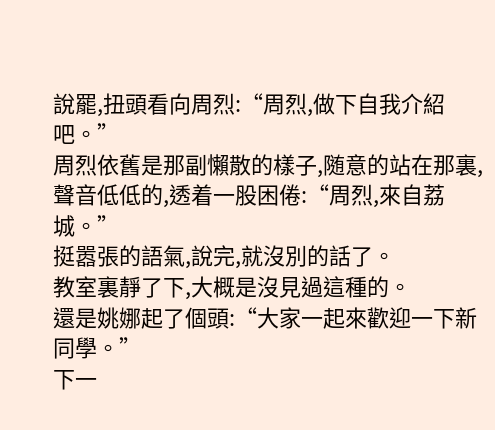說罷,扭頭看向周烈:“周烈,做下自我介紹吧。”
周烈依舊是那副懶散的樣子,随意的站在那裏,聲音低低的,透着一股困倦:“周烈,來自荔城。”
挺嚣張的語氣,說完,就沒別的話了。
教室裏靜了下,大概是沒見過這種的。
還是姚娜起了個頭:“大家一起來歡迎一下新同學。”
下一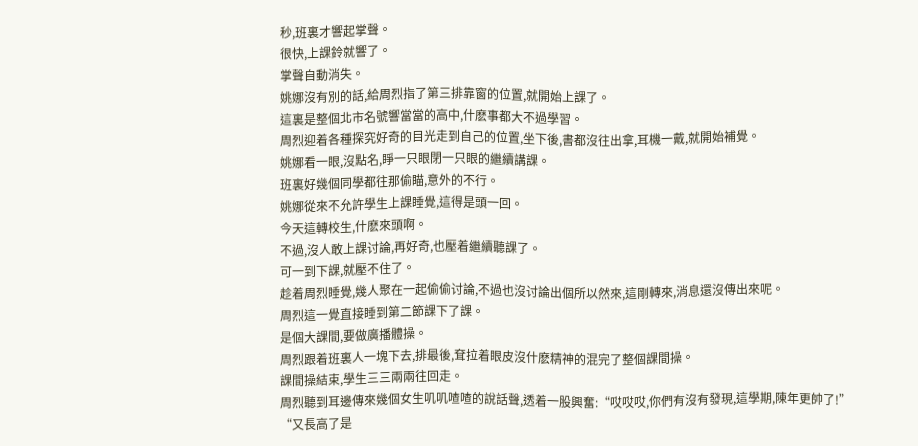秒,班裏才響起掌聲。
很快,上課鈴就響了。
掌聲自動消失。
姚娜沒有別的話,給周烈指了第三排靠窗的位置,就開始上課了。
這裏是整個北市名號響當當的高中,什麽事都大不過學習。
周烈迎着各種探究好奇的目光走到自己的位置,坐下後,書都沒往出拿,耳機一戴,就開始補覺。
姚娜看一眼,沒點名,睜一只眼閉一只眼的繼續講課。
班裏好幾個同學都往那偷瞄,意外的不行。
姚娜從來不允許學生上課睡覺,這得是頭一回。
今天這轉校生,什麽來頭啊。
不過,沒人敢上課讨論,再好奇,也壓着繼續聽課了。
可一到下課,就壓不住了。
趁着周烈睡覺,幾人聚在一起偷偷讨論,不過也沒讨論出個所以然來,這剛轉來,消息還沒傳出來呢。
周烈這一覺直接睡到第二節課下了課。
是個大課間,要做廣播體操。
周烈跟着班裏人一塊下去,排最後,耷拉着眼皮沒什麽精神的混完了整個課間操。
課間操結束,學生三三兩兩往回走。
周烈聽到耳邊傳來幾個女生叽叽喳喳的說話聲,透着一股興奮:“哎哎哎,你們有沒有發現,這學期,陳年更帥了!”
“又長高了是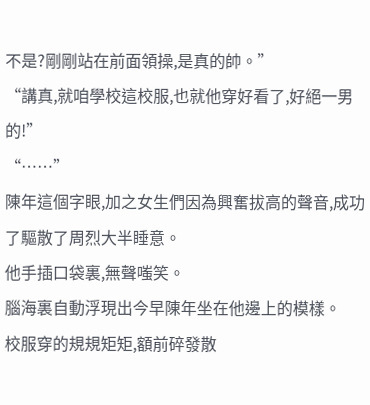不是?剛剛站在前面領操,是真的帥。”
“講真,就咱學校這校服,也就他穿好看了,好絕一男的!”
“……”
陳年這個字眼,加之女生們因為興奮拔高的聲音,成功了驅散了周烈大半睡意。
他手插口袋裏,無聲嗤笑。
腦海裏自動浮現出今早陳年坐在他邊上的模樣。
校服穿的規規矩矩,額前碎發散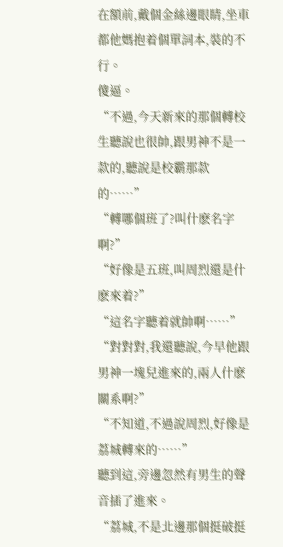在額前,戴個金絲邊眼睛,坐車都他媽抱着個單詞本,裝的不行。
傻逼。
“不過,今天新來的那個轉校生聽說也很帥,跟男神不是一款的,聽說是校霸那款的……”
“轉哪個班了?叫什麽名字啊?”
“好像是五班,叫周烈還是什麽來着?”
“這名字聽着就帥啊……”
“對對對,我還聽說,今早他跟男神一塊兒進來的,兩人什麽關系啊?”
“不知道,不過說周烈,好像是荔城轉來的……”
聽到這,旁邊忽然有男生的聲音插了進來。
“荔城,不是北邊那個挺破挺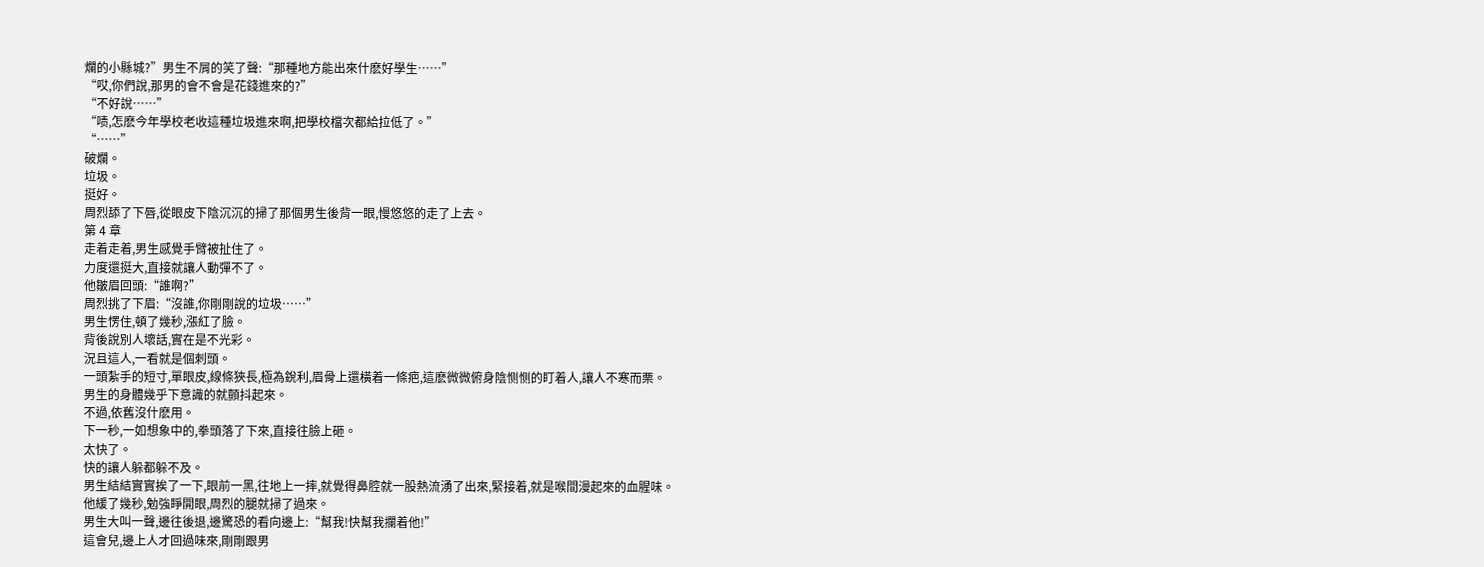爛的小縣城?”男生不屑的笑了聲:“那種地方能出來什麽好學生……”
“哎,你們說,那男的會不會是花錢進來的?”
“不好說……”
“啧,怎麽今年學校老收這種垃圾進來啊,把學校檔次都給拉低了。”
“……”
破爛。
垃圾。
挺好。
周烈舔了下唇,從眼皮下陰沉沉的掃了那個男生後背一眼,慢悠悠的走了上去。
第 4 章
走着走着,男生感覺手臂被扯住了。
力度還挺大,直接就讓人動彈不了。
他皺眉回頭:“誰啊?”
周烈挑了下眉:“沒誰,你剛剛說的垃圾……”
男生愣住,頓了幾秒,漲紅了臉。
背後說別人壞話,實在是不光彩。
況且這人,一看就是個刺頭。
一頭紮手的短寸,單眼皮,線條狹長,極為銳利,眉骨上還橫着一條疤,這麽微微俯身陰恻恻的盯着人,讓人不寒而栗。
男生的身體幾乎下意識的就顫抖起來。
不過,依舊沒什麽用。
下一秒,一如想象中的,拳頭落了下來,直接往臉上砸。
太快了。
快的讓人躲都躲不及。
男生結結實實挨了一下,眼前一黑,往地上一摔,就覺得鼻腔就一股熱流湧了出來,緊接着,就是喉間漫起來的血腥味。
他緩了幾秒,勉強睜開眼,周烈的腿就掃了過來。
男生大叫一聲,邊往後退,邊驚恐的看向邊上:“幫我!快幫我攔着他!”
這會兒,邊上人才回過味來,剛剛跟男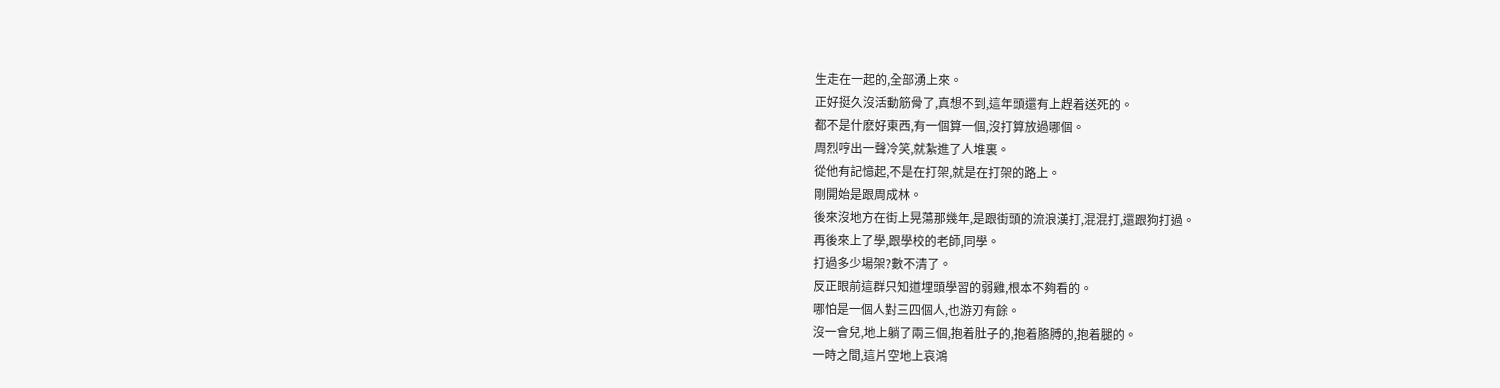生走在一起的,全部湧上來。
正好挺久沒活動筋骨了,真想不到,這年頭還有上趕着送死的。
都不是什麽好東西,有一個算一個,沒打算放過哪個。
周烈哼出一聲冷笑,就紮進了人堆裏。
從他有記憶起,不是在打架,就是在打架的路上。
剛開始是跟周成林。
後來沒地方在街上晃蕩那幾年,是跟街頭的流浪漢打,混混打,還跟狗打過。
再後來上了學,跟學校的老師,同學。
打過多少場架?數不清了。
反正眼前這群只知道埋頭學習的弱雞,根本不夠看的。
哪怕是一個人對三四個人,也游刃有餘。
沒一會兒,地上躺了兩三個,抱着肚子的,抱着胳膊的,抱着腿的。
一時之間,這片空地上哀鴻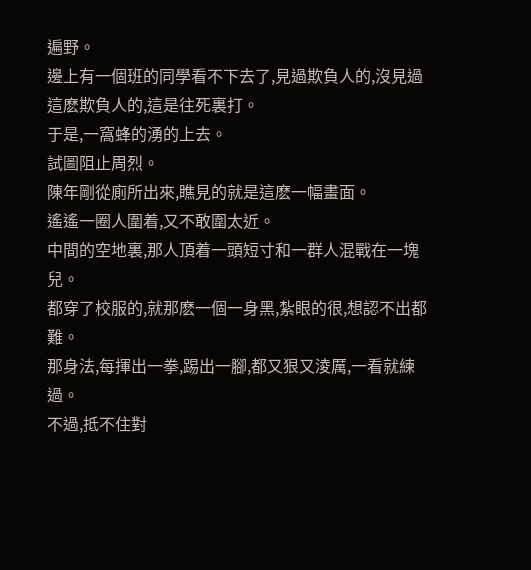遍野。
邊上有一個班的同學看不下去了,見過欺負人的,沒見過這麽欺負人的,這是往死裏打。
于是,一窩蜂的湧的上去。
試圖阻止周烈。
陳年剛從廁所出來,瞧見的就是這麽一幅畫面。
遙遙一圈人圍着,又不敢圍太近。
中間的空地裏,那人頂着一頭短寸和一群人混戰在一塊兒。
都穿了校服的,就那麽一個一身黑,紮眼的很,想認不出都難。
那身法,每揮出一拳,踢出一腳,都又狠又淩厲,一看就練過。
不過,抵不住對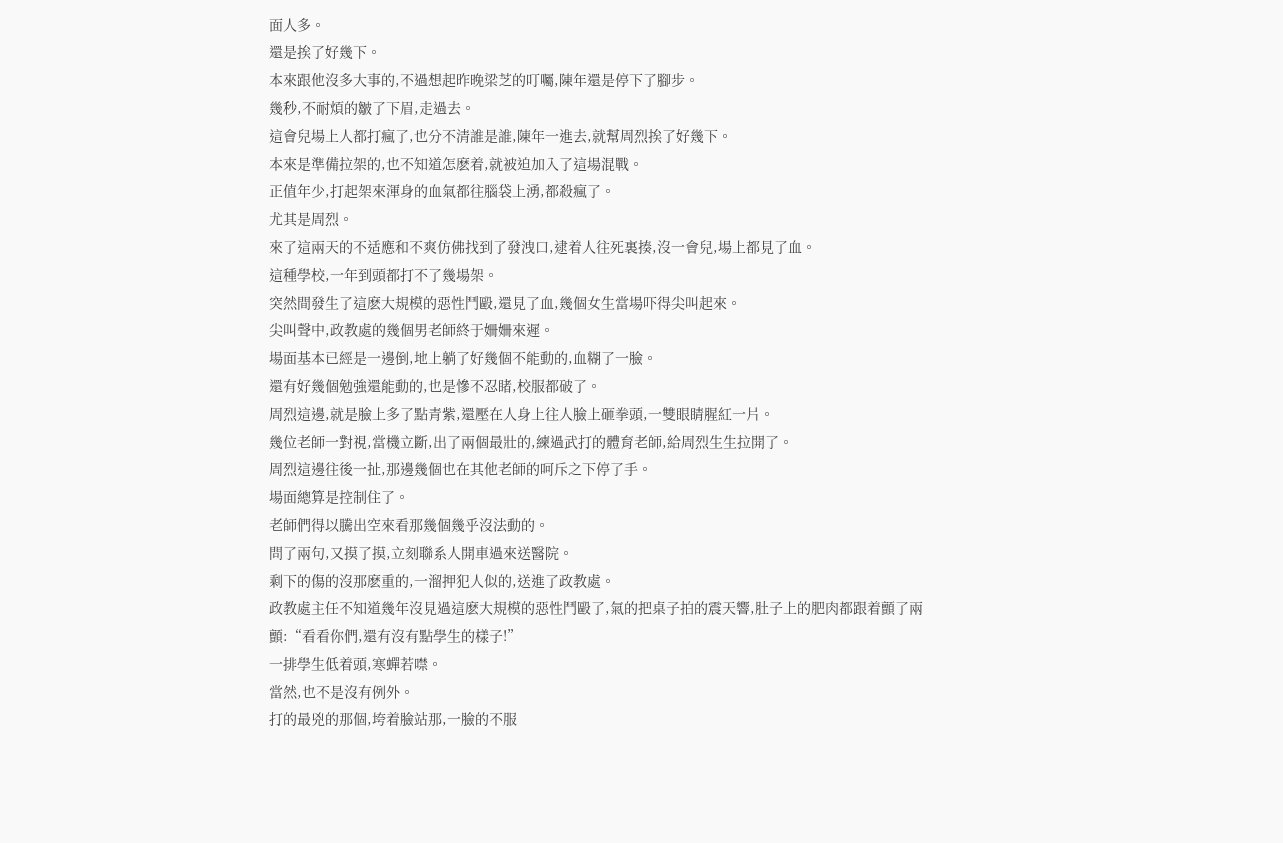面人多。
還是挨了好幾下。
本來跟他沒多大事的,不過想起昨晚梁芝的叮囑,陳年還是停下了腳步。
幾秒,不耐煩的皺了下眉,走過去。
這會兒場上人都打瘋了,也分不清誰是誰,陳年一進去,就幫周烈挨了好幾下。
本來是準備拉架的,也不知道怎麽着,就被迫加入了這場混戰。
正值年少,打起架來渾身的血氣都往腦袋上湧,都殺瘋了。
尤其是周烈。
來了這兩天的不适應和不爽仿佛找到了發洩口,逮着人往死裏揍,沒一會兒,場上都見了血。
這種學校,一年到頭都打不了幾場架。
突然間發生了這麽大規模的惡性鬥毆,還見了血,幾個女生當場吓得尖叫起來。
尖叫聲中,政教處的幾個男老師終于姍姍來遲。
場面基本已經是一邊倒,地上躺了好幾個不能動的,血糊了一臉。
還有好幾個勉強還能動的,也是慘不忍睹,校服都破了。
周烈這邊,就是臉上多了點青紫,還壓在人身上往人臉上砸拳頭,一雙眼睛腥紅一片。
幾位老師一對視,當機立斷,出了兩個最壯的,練過武打的體育老師,給周烈生生拉開了。
周烈這邊往後一扯,那邊幾個也在其他老師的呵斥之下停了手。
場面總算是控制住了。
老師們得以騰出空來看那幾個幾乎沒法動的。
問了兩句,又摸了摸,立刻聯系人開車過來送醫院。
剩下的傷的沒那麽重的,一溜押犯人似的,送進了政教處。
政教處主任不知道幾年沒見過這麽大規模的惡性鬥毆了,氣的把桌子拍的震天響,肚子上的肥肉都跟着顫了兩顫:“看看你們,還有沒有點學生的樣子!”
一排學生低着頭,寒蟬若噤。
當然,也不是沒有例外。
打的最兇的那個,垮着臉站那,一臉的不服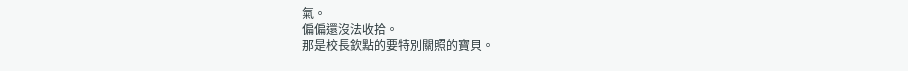氣。
偏偏還沒法收拾。
那是校長欽點的要特別關照的寶貝。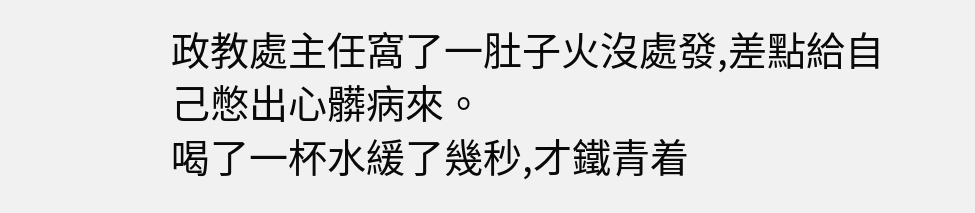政教處主任窩了一肚子火沒處發,差點給自己憋出心髒病來。
喝了一杯水緩了幾秒,才鐵青着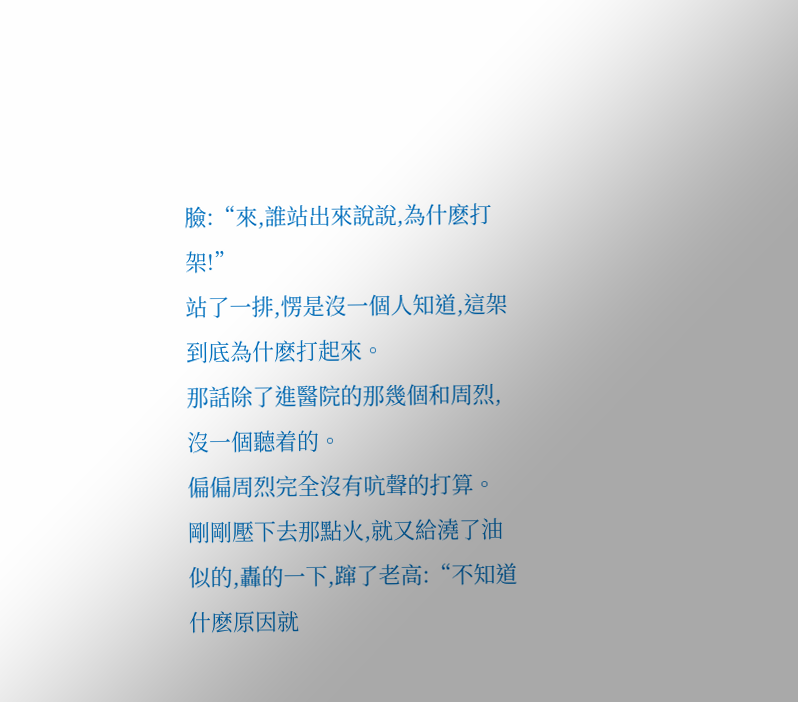臉:“來,誰站出來說說,為什麽打架!”
站了一排,愣是沒一個人知道,這架到底為什麽打起來。
那話除了進醫院的那幾個和周烈,沒一個聽着的。
偏偏周烈完全沒有吭聲的打算。
剛剛壓下去那點火,就又給澆了油似的,轟的一下,蹿了老高:“不知道什麽原因就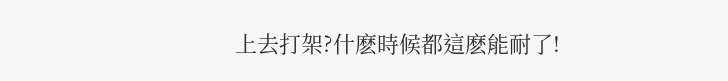上去打架?什麽時候都這麽能耐了!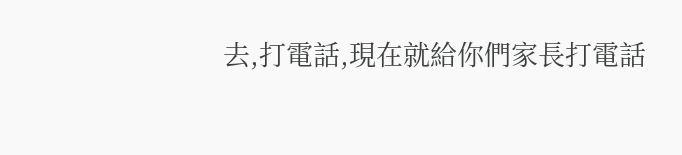去,打電話,現在就給你們家長打電話